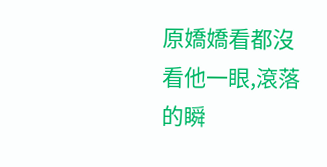原嬌嬌看都沒看他一眼,滾落的瞬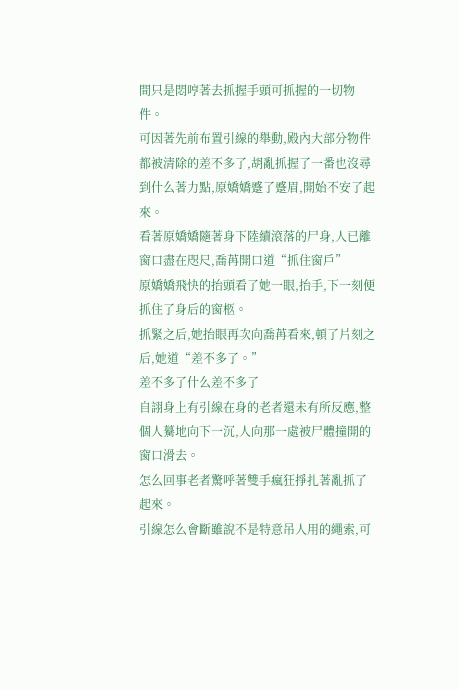間只是悶哼著去抓握手頭可抓握的一切物件。
可因著先前布置引線的舉動,殿內大部分物件都被清除的差不多了,胡亂抓握了一番也沒尋到什么著力點,原嬌嬌蹙了蹙眉,開始不安了起來。
看著原嬌嬌隨著身下陸續滾落的尸身,人已離窗口盡在咫尺,喬苒開口道“抓住窗戶”
原嬌嬌飛快的抬頭看了她一眼,抬手,下一刻便抓住了身后的窗柩。
抓緊之后,她抬眼再次向喬苒看來,頓了片刻之后,她道“差不多了。”
差不多了什么差不多了
自詡身上有引線在身的老者還未有所反應,整個人驀地向下一沉,人向那一處被尸體撞開的窗口滑去。
怎么回事老者驚呼著雙手瘋狂掙扎著亂抓了起來。
引線怎么會斷雖說不是特意吊人用的繩索,可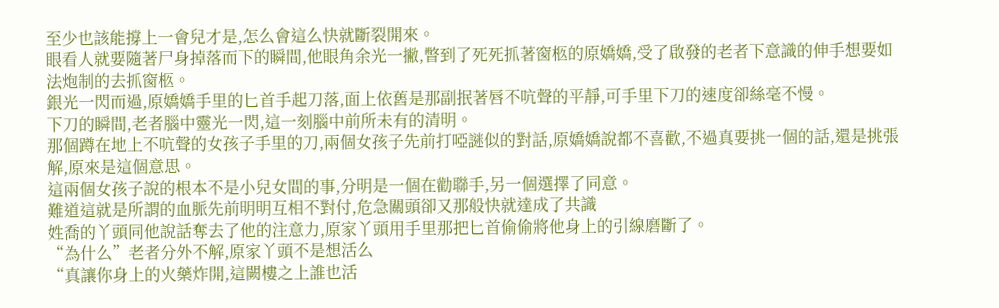至少也該能撐上一會兒才是,怎么會這么快就斷裂開來。
眼看人就要隨著尸身掉落而下的瞬間,他眼角余光一撇,瞥到了死死抓著窗柩的原嬌嬌,受了啟發的老者下意識的伸手想要如法炮制的去抓窗柩。
銀光一閃而過,原嬌嬌手里的匕首手起刀落,面上依舊是那副抿著唇不吭聲的平靜,可手里下刀的速度卻絲毫不慢。
下刀的瞬間,老者腦中靈光一閃,這一刻腦中前所未有的清明。
那個蹲在地上不吭聲的女孩子手里的刀,兩個女孩子先前打啞謎似的對話,原嬌嬌說都不喜歡,不過真要挑一個的話,還是挑張解,原來是這個意思。
這兩個女孩子說的根本不是小兒女間的事,分明是一個在勸聯手,另一個選擇了同意。
難道這就是所謂的血脈先前明明互相不對付,危急關頭卻又那般快就達成了共識
姓喬的丫頭同他說話奪去了他的注意力,原家丫頭用手里那把匕首偷偷將他身上的引線磨斷了。
“為什么”老者分外不解,原家丫頭不是想活么
“真讓你身上的火藥炸開,這闕樓之上誰也活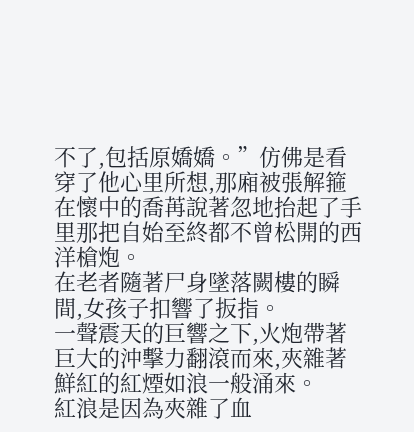不了,包括原嬌嬌。”仿佛是看穿了他心里所想,那廂被張解箍在懷中的喬苒說著忽地抬起了手里那把自始至終都不曾松開的西洋槍炮。
在老者隨著尸身墜落闕樓的瞬間,女孩子扣響了扳指。
一聲震天的巨響之下,火炮帶著巨大的沖擊力翻滾而來,夾雜著鮮紅的紅煙如浪一般涌來。
紅浪是因為夾雜了血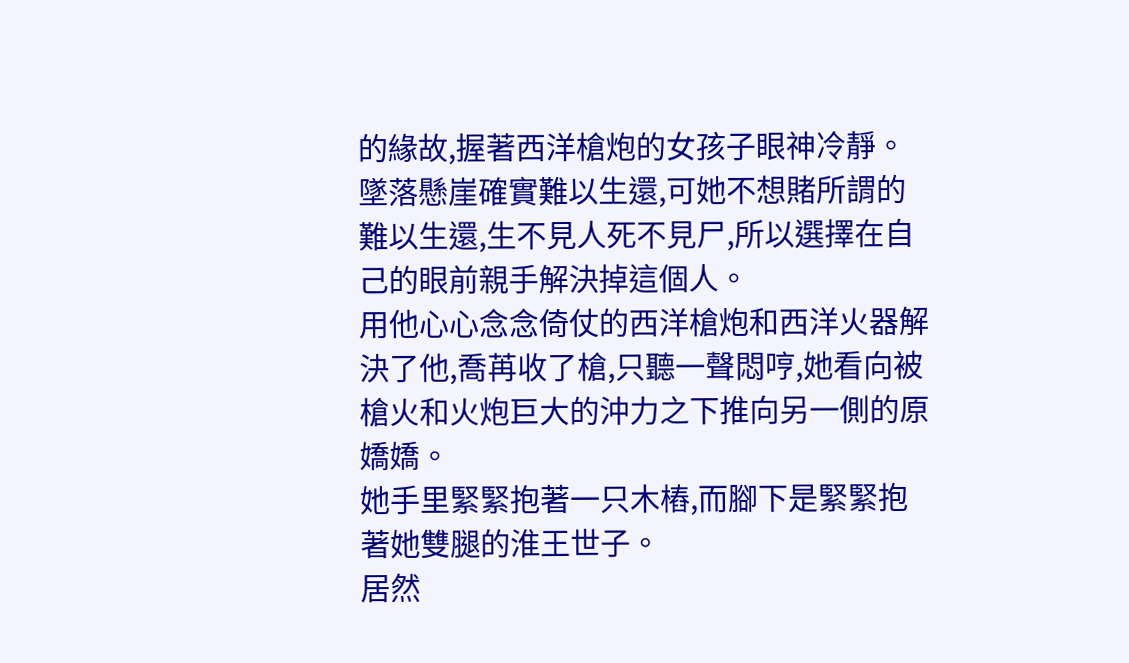的緣故,握著西洋槍炮的女孩子眼神冷靜。
墜落懸崖確實難以生還,可她不想賭所謂的難以生還,生不見人死不見尸,所以選擇在自己的眼前親手解決掉這個人。
用他心心念念倚仗的西洋槍炮和西洋火器解決了他,喬苒收了槍,只聽一聲悶哼,她看向被槍火和火炮巨大的沖力之下推向另一側的原嬌嬌。
她手里緊緊抱著一只木樁,而腳下是緊緊抱著她雙腿的淮王世子。
居然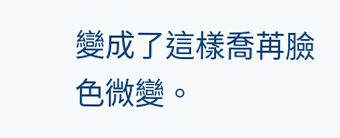變成了這樣喬苒臉色微變。